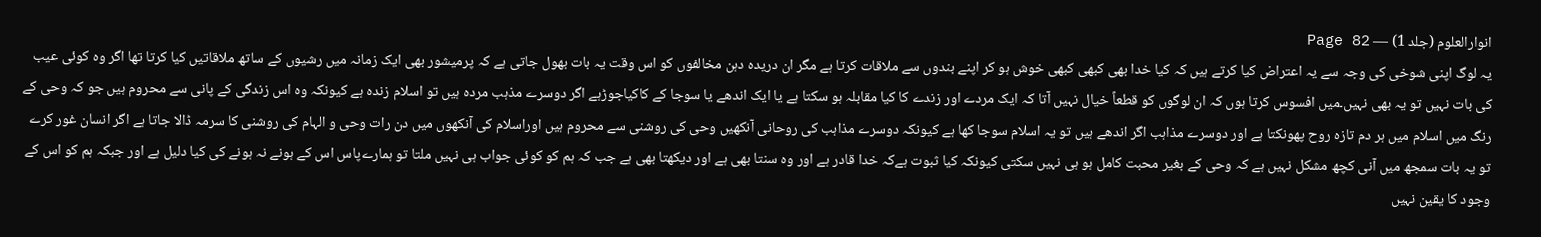انوارالعلوم (جلد 1) — Page 82
یہ لوگ اپنی شوخی کی وجہ سے یہ اعتراض کیا کرتے ہیں کہ کیا خدا بھی کبھی کبھی خوش ہو کر اپنے بندوں سے ملاقات کرتا ہے مگر ان دریدہ دہن مخالفوں کو اس وقت یہ بات بھول جاتی ہے کہ پرمیشور بھی ایک زمانہ میں رشیوں کے ساتھ ملاقاتیں کیا کرتا تھا اگر وہ کوئی عیب کی بات نہیں تو یہ بھی نہیں۔میں افسوس کرتا ہوں کہ ان لوگوں کو قطعاً خیال نہیں آتا کہ ایک مردے اور زندے کا کیا مقابلہ ہو سکتا ہے یا ایک اندھے یا سوجا کے کاکیاجوڑہے اگر دوسرے مذہب مردہ ہیں تو اسلام زندہ ہے کیونکہ وہ اس زندگی کے پانی سے محروم ہیں جو کہ وحی کے رنگ میں اسلام میں ہر دم تازه روح پھونکتا ہے اور دوسرے مذاہب اگر اندھے ہیں تو یہ اسلام سوجا کھا ہے کیونکہ دوسرے مذاہب کی روحانی آنکھیں وحی کی روشنی سے محروم ہیں اوراسلام کی آنکھوں میں دن رات وحی و الہام کی روشنی کا سرمہ ڈالا جاتا ہے اگر انسان غور کرے تو یہ بات سمجھ میں آنی کچھ مشکل نہیں ہے کہ وحی کے بغیر محبت کامل ہو ہی نہیں سکتی کیونکہ کیا ثبوت ہےکہ خدا قادر ہے اور وہ سنتا بھی ہے اور دیکھتا بھی ہے جب کہ ہم کو کوئی جواب ہی نہیں ملتا تو ہمارےپاس اس کے ہونے نہ ہونے کی کیا دلیل ہے اور جبکہ ہم کو اس کے وجود کا یقین نہیں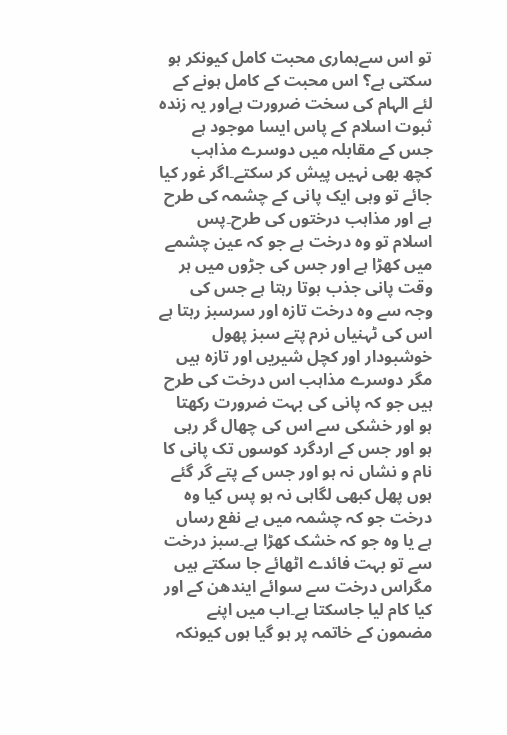تو اس سےہماری محبت کامل کیونکر ہو سکتی ہے؟ اس محبت کے کامل ہونے کے لئے الہام کی سخت ضرورت ہےاور یہ زندہ ثبوت اسلام کے پاس ایسا موجود ہے جس کے مقابلہ میں دوسرے مذاہب کچھ بھی نہیں پیش کر سکتے۔اگر غور کیا جائے تو وہی ایک پانی کے چشمہ کی طرح ہے اور مذاہب درختوں کی طرح۔پس اسلام تو وہ درخت ہے جو کہ عین چشمے میں کھڑا ہے اور جس کی جڑوں میں ہر وقت پانی جذب ہوتا رہتا ہے جس کی وجہ سے وہ درخت تازہ اور سرسبز رہتا ہے اس کی ٹہنیاں نرم پتے سبز پھول خوشبودار اور کچل شیریں اور تازہ ہیں مگر دوسرے مذاہب اس درخت کی طرح ہیں جو کہ پانی کی بہت ضرورت رکھتا ہو اور خشکی سے اس کی چھال گر رہی ہو اور جس کے اردگرد کوسوں تک پانی کا نام و نشاں نہ ہو اور جس کے پتے گر گئے ہوں پھل کبھی لگاہی نہ ہو پس کیا وہ درخت جو کہ چشمہ میں ہے نفع رساں ہے یا وہ جو کہ خشک کھڑا ہے۔سبز درخت سے تو بہت فائدے اٹھائے جا سکتے ہیں مگراس درخت سے سوائے ایندھن کے اور کیا کام لیا جاسکتا ہے۔اب میں اپنے مضمون کے خاتمہ پر ہو گیا ہوں کیونکہ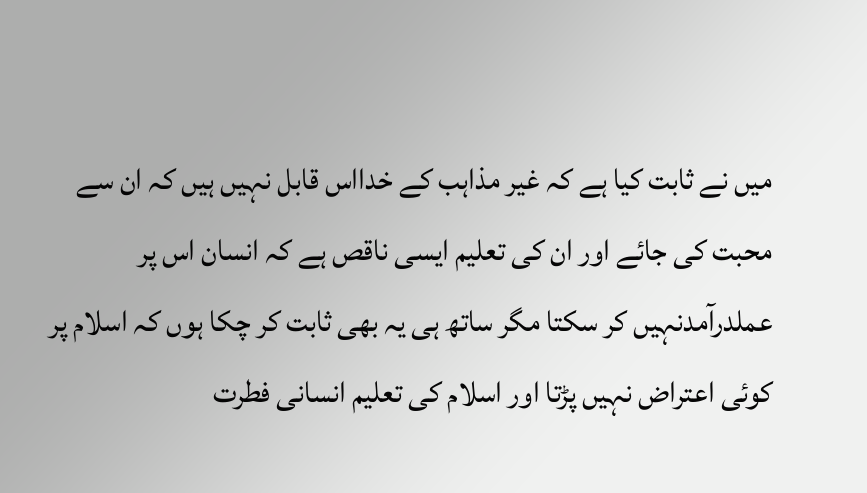میں نے ثابت کیا ہے کہ غیر مذاہب کے خدااس قابل نہیں ہیں کہ ان سے محبت کی جائے اور ان کی تعلیم ایسی ناقص ہے کہ انسان اس پر عملدرآمدنہیں کر سکتا مگر ساتھ ہی یہ بھی ثابت کر چکا ہوں کہ اسلام پر کوئی اعتراض نہیں پڑتا اور اسلام کی تعلیم انسانی فطرت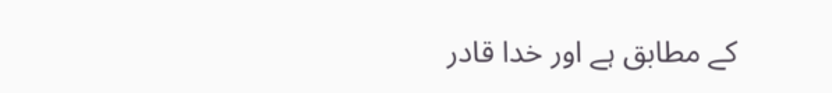کے مطابق ہے اور خدا قادر